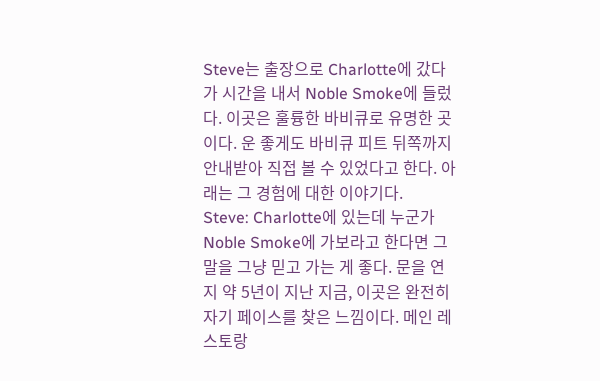Steve는 출장으로 Charlotte에 갔다가 시간을 내서 Noble Smoke에 들렀다. 이곳은 훌륭한 바비큐로 유명한 곳이다. 운 좋게도 바비큐 피트 뒤쪽까지 안내받아 직접 볼 수 있었다고 한다. 아래는 그 경험에 대한 이야기다.
Steve: Charlotte에 있는데 누군가 Noble Smoke에 가보라고 한다면 그 말을 그냥 믿고 가는 게 좋다. 문을 연 지 약 5년이 지난 지금, 이곳은 완전히 자기 페이스를 찾은 느낌이다. 메인 레스토랑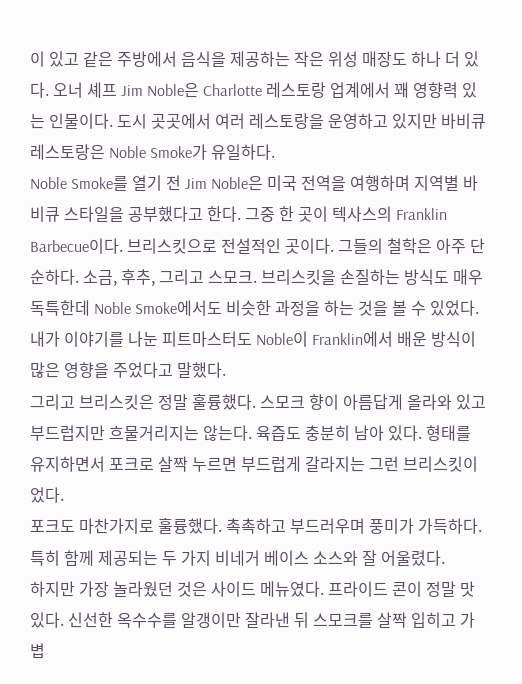이 있고 같은 주방에서 음식을 제공하는 작은 위성 매장도 하나 더 있다. 오너 셰프 Jim Noble은 Charlotte 레스토랑 업계에서 꽤 영향력 있는 인물이다. 도시 곳곳에서 여러 레스토랑을 운영하고 있지만 바비큐 레스토랑은 Noble Smoke가 유일하다.
Noble Smoke를 열기 전 Jim Noble은 미국 전역을 여행하며 지역별 바비큐 스타일을 공부했다고 한다. 그중 한 곳이 텍사스의 Franklin Barbecue이다. 브리스킷으로 전설적인 곳이다. 그들의 철학은 아주 단순하다. 소금, 후추, 그리고 스모크. 브리스킷을 손질하는 방식도 매우 독특한데 Noble Smoke에서도 비슷한 과정을 하는 것을 볼 수 있었다. 내가 이야기를 나눈 피트마스터도 Noble이 Franklin에서 배운 방식이 많은 영향을 주었다고 말했다.
그리고 브리스킷은 정말 훌륭했다. 스모크 향이 아름답게 올라와 있고 부드럽지만 흐물거리지는 않는다. 육즙도 충분히 남아 있다. 형태를 유지하면서 포크로 살짝 누르면 부드럽게 갈라지는 그런 브리스킷이었다.
포크도 마찬가지로 훌륭했다. 촉촉하고 부드러우며 풍미가 가득하다. 특히 함께 제공되는 두 가지 비네거 베이스 소스와 잘 어울렸다.
하지만 가장 놀라웠던 것은 사이드 메뉴였다. 프라이드 콘이 정말 맛있다. 신선한 옥수수를 알갱이만 잘라낸 뒤 스모크를 살짝 입히고 가볍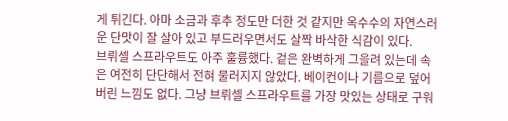게 튀긴다. 아마 소금과 후추 정도만 더한 것 같지만 옥수수의 자연스러운 단맛이 잘 살아 있고 부드러우면서도 살짝 바삭한 식감이 있다.
브뤼셀 스프라우트도 아주 훌륭했다. 겉은 완벽하게 그을려 있는데 속은 여전히 단단해서 전혀 물러지지 않았다. 베이컨이나 기름으로 덮어버린 느낌도 없다. 그냥 브뤼셀 스프라우트를 가장 맛있는 상태로 구워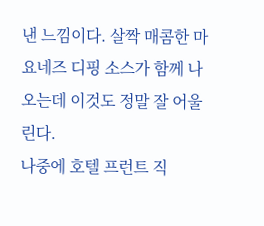낸 느낌이다. 살짝 매콤한 마요네즈 디핑 소스가 함께 나오는데 이것도 정말 잘 어울린다.
나중에 호텔 프런트 직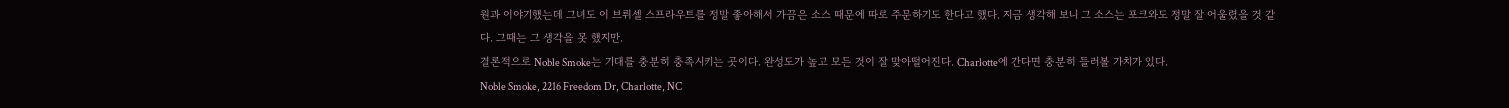원과 이야기했는데 그녀도 이 브뤼셀 스프라우트를 정말 좋아해서 가끔은 소스 때문에 따로 주문하기도 한다고 했다. 지금 생각해 보니 그 소스는 포크와도 정말 잘 어울렸을 것 같다. 그때는 그 생각을 못 했지만.
결론적으로 Noble Smoke는 기대를 충분히 충족시키는 곳이다. 완성도가 높고 모든 것이 잘 맞아떨어진다. Charlotte에 간다면 충분히 들러볼 가치가 있다.
Noble Smoke, 2216 Freedom Dr, Charlotte, NC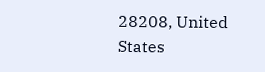28208, United States